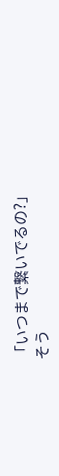「いつまで繋いでるの?」
そう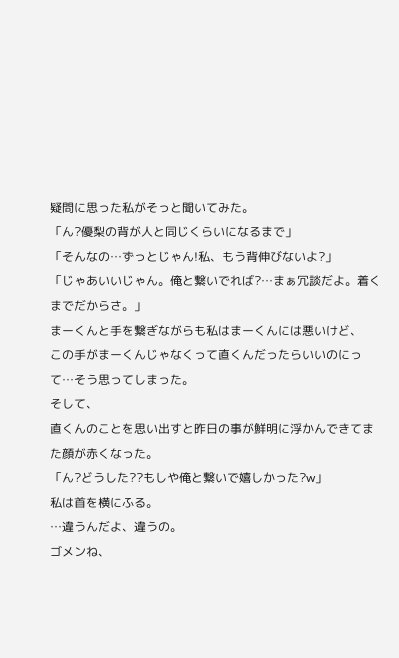疑問に思った私がそっと聞いてみた。
「ん?優梨の背が人と同じくらいになるまで」
「そんなの…ずっとじゃん!私、もう背伸びないよ?」
「じゃあいいじゃん。俺と繋いでれば?…まぁ冗談だよ。着くまでだからさ。」
まーくんと手を繋ぎながらも私はまーくんには悪いけど、
この手がまーくんじゃなくって直くんだったらいいのにって…そう思ってしまった。
そして、
直くんのことを思い出すと昨日の事が鮮明に浮かんできてまた顔が赤くなった。
「ん?どうした??もしや俺と繋いで嬉しかった?w」
私は首を横にふる。
…違うんだよ、違うの。
ゴメンね、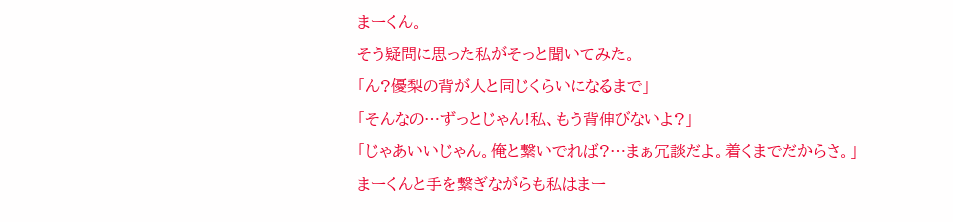まーくん。
そう疑問に思った私がそっと聞いてみた。
「ん?優梨の背が人と同じくらいになるまで」
「そんなの…ずっとじゃん!私、もう背伸びないよ?」
「じゃあいいじゃん。俺と繋いでれば?…まぁ冗談だよ。着くまでだからさ。」
まーくんと手を繋ぎながらも私はまー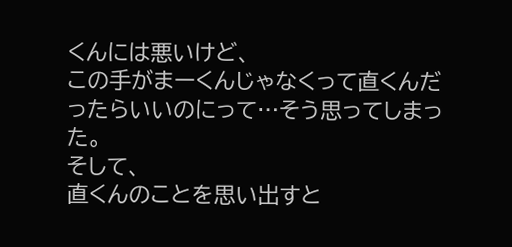くんには悪いけど、
この手がまーくんじゃなくって直くんだったらいいのにって…そう思ってしまった。
そして、
直くんのことを思い出すと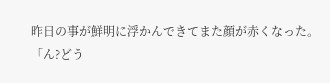昨日の事が鮮明に浮かんできてまた顔が赤くなった。
「ん?どう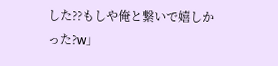した??もしや俺と繋いで嬉しかった?w」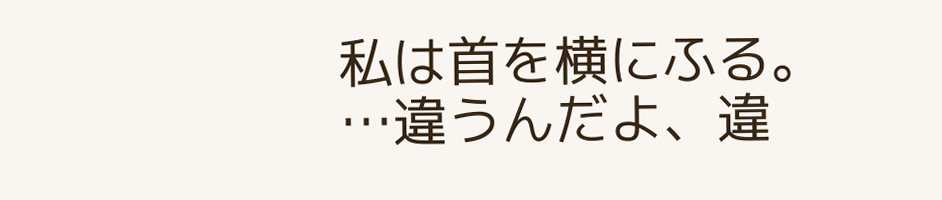私は首を横にふる。
…違うんだよ、違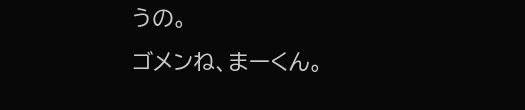うの。
ゴメンね、まーくん。